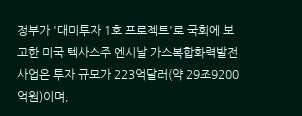정부가 '대미투자 1호 프로젝트'로 국회에 보고한 미국 텍사스주 엔시날 가스복합화력발전 사업은 투자 규모가 223억달러(약 29조9200억원)이며,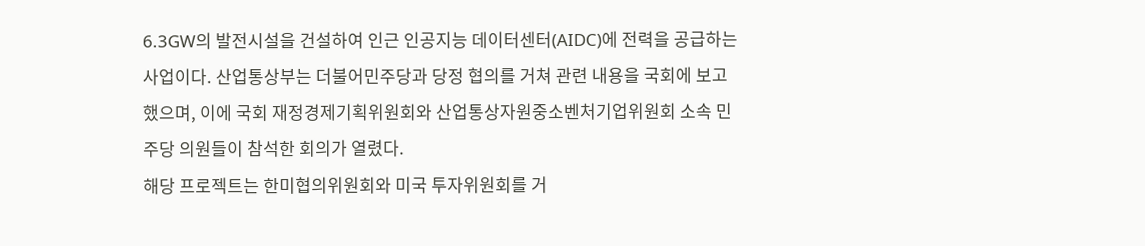6.3GW의 발전시설을 건설하여 인근 인공지능 데이터센터(AIDC)에 전력을 공급하는 사업이다. 산업통상부는 더불어민주당과 당정 협의를 거쳐 관련 내용을 국회에 보고했으며, 이에 국회 재정경제기획위원회와 산업통상자원중소벤처기업위원회 소속 민주당 의원들이 참석한 회의가 열렸다.
해당 프로젝트는 한미협의위원회와 미국 투자위원회를 거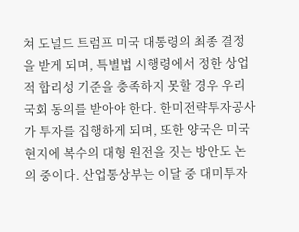쳐 도널드 트럼프 미국 대통령의 최종 결정을 받게 되며, 특별법 시행령에서 정한 상업적 합리성 기준을 충족하지 못할 경우 우리 국회 동의를 받아야 한다. 한미전략투자공사가 투자를 집행하게 되며, 또한 양국은 미국 현지에 복수의 대형 원전을 짓는 방안도 논의 중이다. 산업통상부는 이달 중 대미투자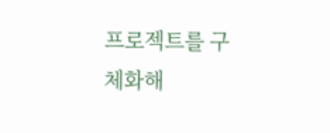프로젝트를 구체화해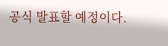공식 발표할 예정이다.